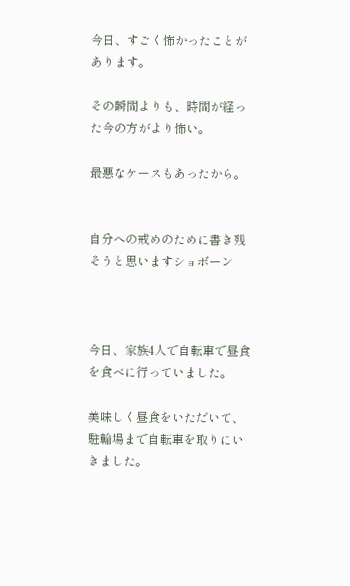今日、すごく怖かったことがあります。

その瞬間よりも、時間が経った今の方がより怖い。

最悪なケースもあったから。


自分への戒めのために書き残そうと思いますショボーン



今日、家族4人で自転車で昼食を食べに行っていました。

美味しく昼食をいただいて、駐輪場まで自転車を取りにいきました。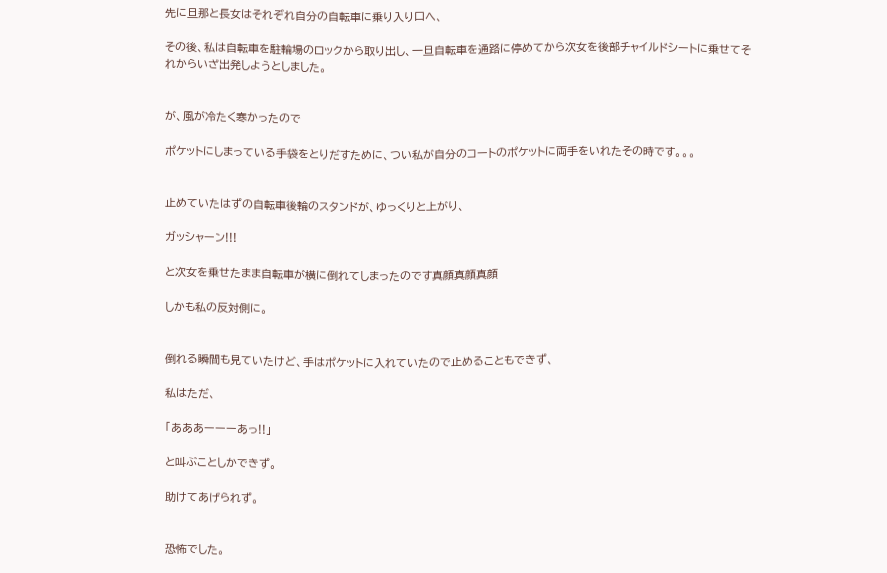先に旦那と長女はそれぞれ自分の自転車に乗り入り口へ、

その後、私は自転車を駐輪場のロックから取り出し、一旦自転車を通路に停めてから次女を後部チャイルドシートに乗せてそれからいざ出発しようとしました。


が、風が冷たく寒かったので

ポケットにしまっている手袋をとりだすために、つい私が自分のコートのポケットに両手をいれたその時です。。。


止めていたはずの自転車後輪のスタンドが、ゆっくりと上がり、

ガッシャーン!!!

と次女を乗せたまま自転車が横に倒れてしまったのです真顔真顔真顔

しかも私の反対側に。


倒れる瞬間も見ていたけど、手はポケットに入れていたので止めることもできず、

私はただ、

「あああーーーあっ!!」

と叫ぶことしかできず。

助けてあげられず。


恐怖でした。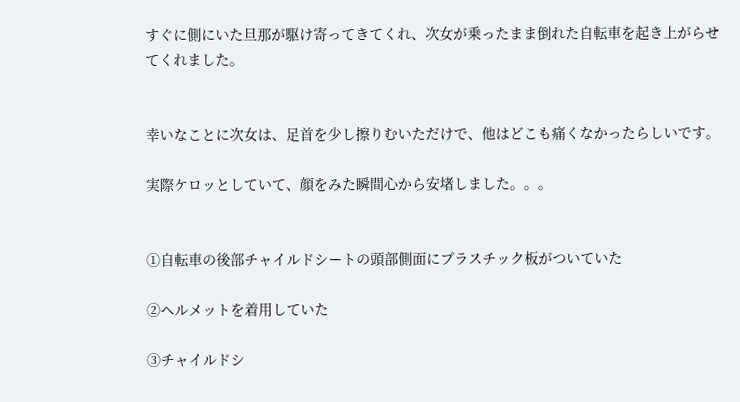すぐに側にいた旦那が駆け寄ってきてくれ、次女が乗ったまま倒れた自転車を起き上がらせてくれました。


幸いなことに次女は、足首を少し擦りむいただけで、他はどこも痛くなかったらしいです。

実際ケロッとしていて、顔をみた瞬間心から安堵しました。。。


①自転車の後部チャイルドシートの頭部側面にプラスチック板がついていた

②ヘルメットを着用していた

③チャイルドシ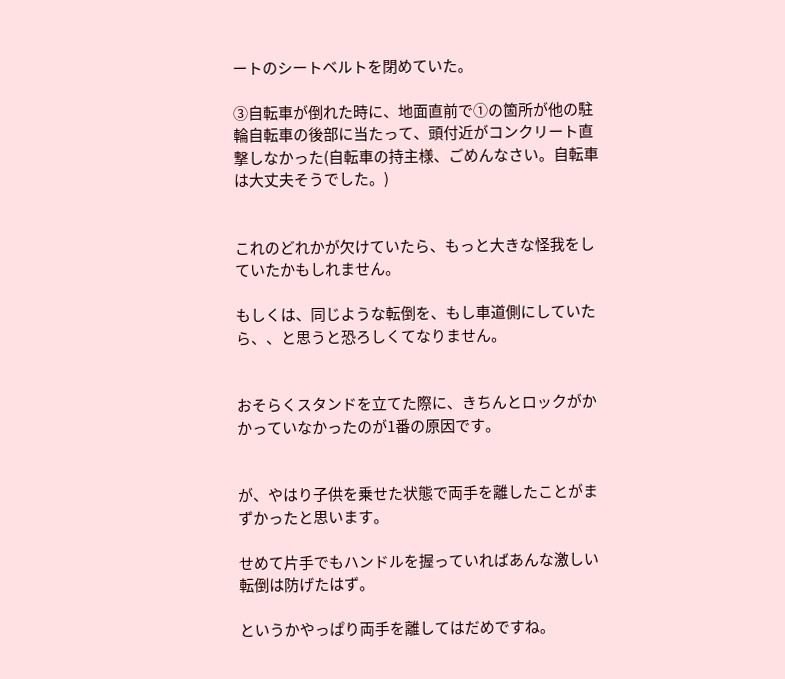ートのシートベルトを閉めていた。

③自転車が倒れた時に、地面直前で①の箇所が他の駐輪自転車の後部に当たって、頭付近がコンクリート直撃しなかった(自転車の持主様、ごめんなさい。自転車は大丈夫そうでした。)


これのどれかが欠けていたら、もっと大きな怪我をしていたかもしれません。

もしくは、同じような転倒を、もし車道側にしていたら、、と思うと恐ろしくてなりません。


おそらくスタンドを立てた際に、きちんとロックがかかっていなかったのが1番の原因です。


が、やはり子供を乗せた状態で両手を離したことがまずかったと思います。

せめて片手でもハンドルを握っていればあんな激しい転倒は防げたはず。

というかやっぱり両手を離してはだめですね。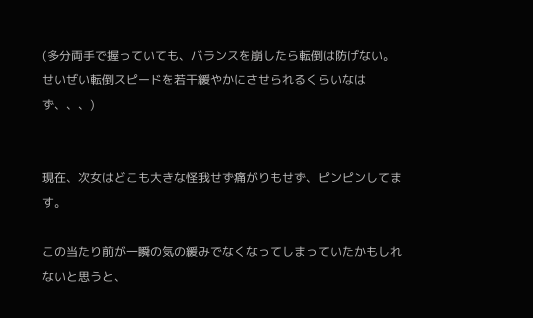(多分両手で握っていても、バランスを崩したら転倒は防げない。せいぜい転倒スピードを若干緩やかにさせられるくらいなはず、、、)


現在、次女はどこも大きな怪我せず痛がりもせず、ピンピンしてます。

この当たり前が一瞬の気の緩みでなくなってしまっていたかもしれないと思うと、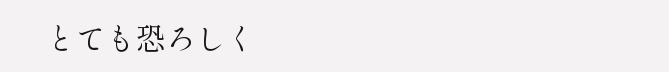とても恐ろしく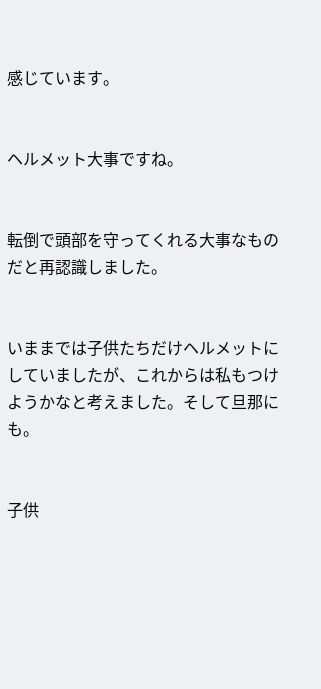感じています。


ヘルメット大事ですね。


転倒で頭部を守ってくれる大事なものだと再認識しました。


いままでは子供たちだけヘルメットにしていましたが、これからは私もつけようかなと考えました。そして旦那にも。


子供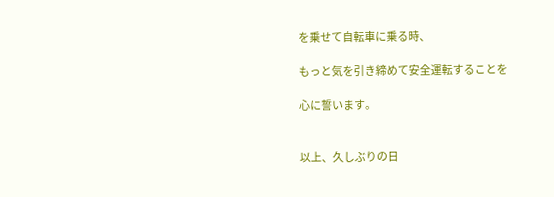を乗せて自転車に乗る時、

もっと気を引き締めて安全運転することを

心に誓います。


以上、久しぶりの日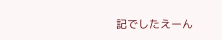記でしたえーん